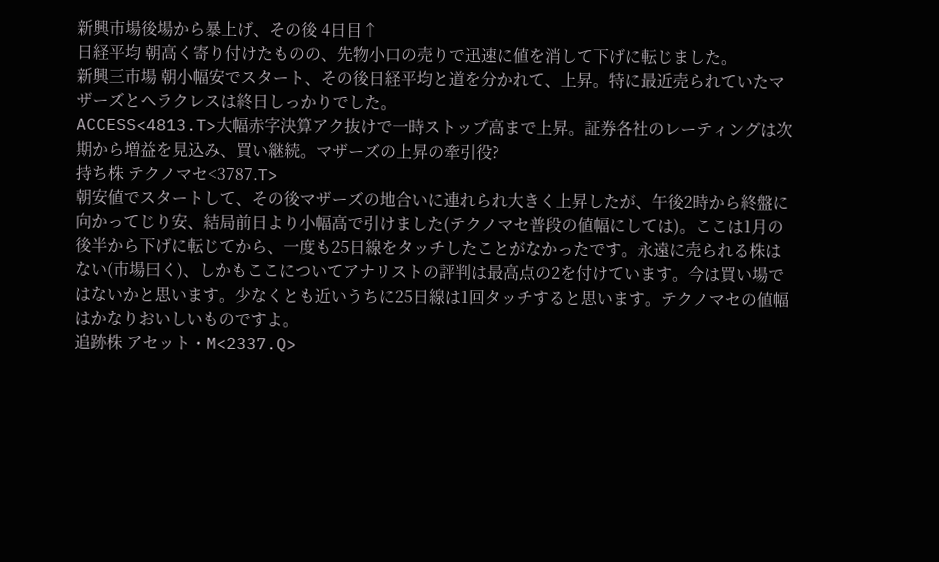新興市場後場から暴上げ、その後 4日目↑
日経平均 朝高く寄り付けたものの、先物小口の売りで迅速に値を消して下げに転じました。
新興三市場 朝小幅安でスタート、その後日経平均と道を分かれて、上昇。特に最近売られていたマザーズとヘラクレスは終日しっかりでした。
ACCESS<4813.T>大幅赤字決算アク抜けで一時ストップ高まで上昇。証券各社のレーティングは次期から増益を見込み、買い継続。マザーズの上昇の牽引役?
持ち株 テクノマセ<3787.T>
朝安値でスタートして、その後マザーズの地合いに連れられ大きく上昇したが、午後2時から終盤に向かってじり安、結局前日より小幅高で引けました(テクノマセ普段の値幅にしては)。ここは1月の後半から下げに転じてから、一度も25日線をタッチしたことがなかったです。永遠に売られる株はない(市場曰く)、しかもここについてアナリストの評判は最高点の2を付けています。今は買い場ではないかと思います。少なくとも近いうちに25日線は1回タッチすると思います。テクノマセの値幅はかなりおいしいものですよ。
追跡株 アセット・M<2337.Q>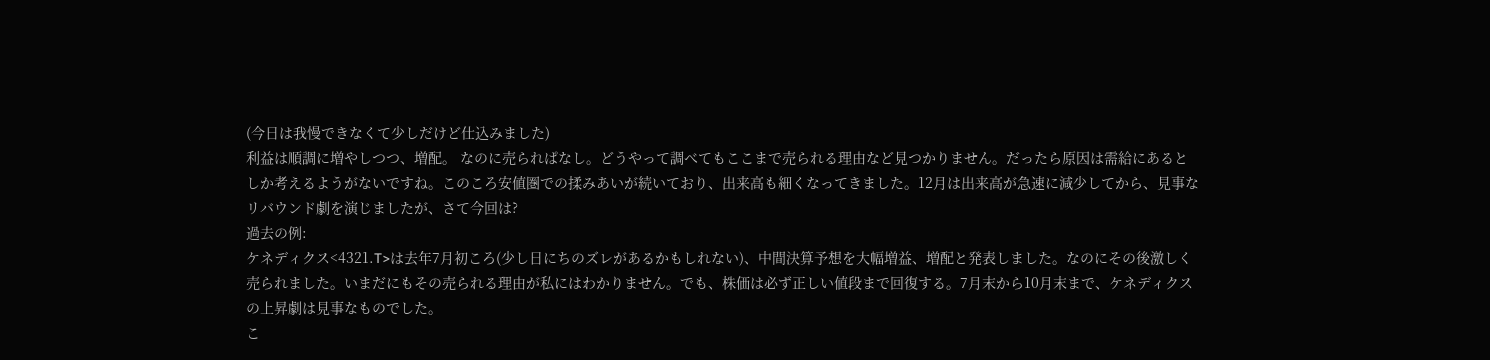(今日は我慢できなくて少しだけど仕込みました)
利益は順調に増やしつつ、増配。 なのに売られぱなし。どうやって調べてもここまで売られる理由など見つかりません。だったら原因は需給にあるとしか考えるようがないですね。このころ安値圏での揉みあいが続いており、出来高も細くなってきました。12月は出来高が急速に減少してから、見事なリバウンド劇を演じましたが、さて今回は?
過去の例:
ケネディクス<4321.T>は去年7月初ころ(少し日にちのズレがあるかもしれない)、中間決算予想を大幅増益、増配と発表しました。なのにその後激しく売られました。いまだにもその売られる理由が私にはわかりません。でも、株価は必ず正しい値段まで回復する。7月末から10月末まで、ケネディクスの上昇劇は見事なものでした。
こ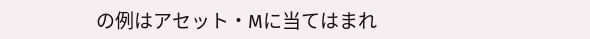の例はアセット・Mに当てはまれ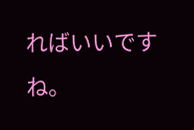ればいいですね。